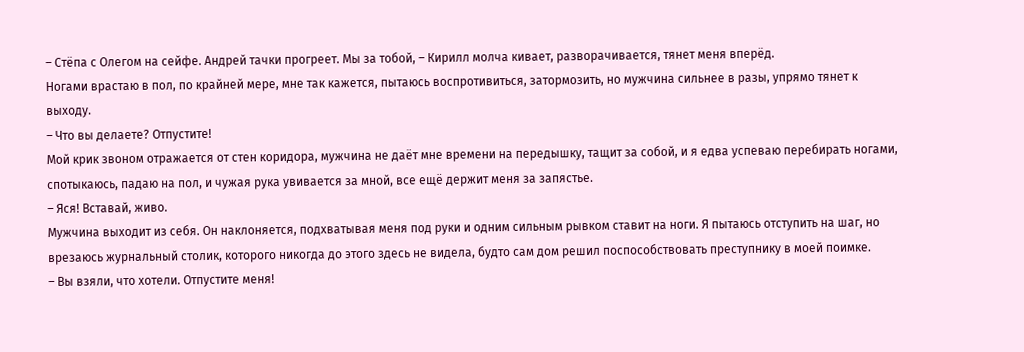– Стёпа с Олегом на сейфе. Андрей тачки прогреет. Мы за тобой, – Кирилл молча кивает, разворачивается, тянет меня вперёд.
Ногами врастаю в пол, по крайней мере, мне так кажется, пытаюсь воспротивиться, затормозить, но мужчина сильнее в разы, упрямо тянет к выходу.
– Что вы делаете? Отпустите!
Мой крик звоном отражается от стен коридора, мужчина не даёт мне времени на передышку, тащит за собой, и я едва успеваю перебирать ногами, спотыкаюсь, падаю на пол, и чужая рука увивается за мной, все ещё держит меня за запястье.
– Яся! Вставай, живо.
Мужчина выходит из себя. Он наклоняется, подхватывая меня под руки и одним сильным рывком ставит на ноги. Я пытаюсь отступить на шаг, но врезаюсь журнальный столик, которого никогда до этого здесь не видела, будто сам дом решил поспособствовать преступнику в моей поимке.
– Вы взяли, что хотели. Отпустите меня!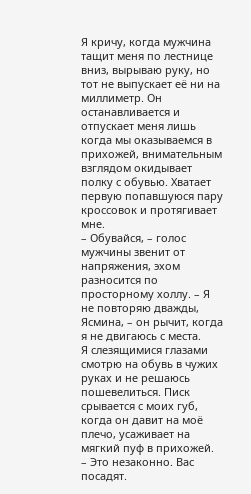Я кричу, когда мужчина тащит меня по лестнице вниз, вырываю руку, но тот не выпускает её ни на миллиметр. Он останавливается и отпускает меня лишь когда мы оказываемся в прихожей, внимательным взглядом окидывает полку с обувью. Хватает первую попавшуюся пару кроссовок и протягивает мне.
– Обувайся, – голос мужчины звенит от напряжения, эхом разносится по просторному холлу. – Я не повторяю дважды, Ясмина, – он рычит, когда я не двигаюсь с места.
Я слезящимися глазами смотрю на обувь в чужих руках и не решаюсь пошевелиться. Писк срывается с моих губ, когда он давит на моё плечо, усаживает на мягкий пуф в прихожей.
– Это незаконно. Вас посадят.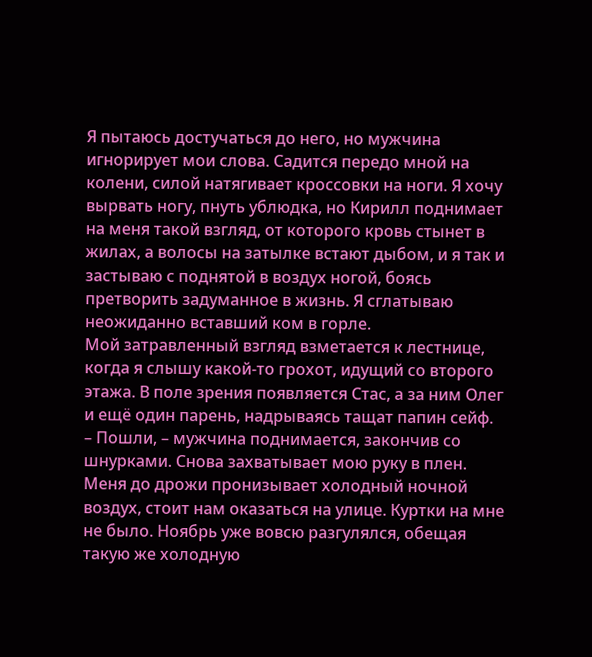Я пытаюсь достучаться до него, но мужчина игнорирует мои слова. Садится передо мной на колени, силой натягивает кроссовки на ноги. Я хочу вырвать ногу, пнуть ублюдка, но Кирилл поднимает на меня такой взгляд, от которого кровь стынет в жилах, а волосы на затылке встают дыбом, и я так и застываю с поднятой в воздух ногой, боясь претворить задуманное в жизнь. Я сглатываю неожиданно вставший ком в горле.
Мой затравленный взгляд взметается к лестнице, когда я слышу какой-то грохот, идущий со второго этажа. В поле зрения появляется Стас, а за ним Олег и ещё один парень, надрываясь тащат папин сейф.
– Пошли, – мужчина поднимается, закончив со шнурками. Снова захватывает мою руку в плен.
Меня до дрожи пронизывает холодный ночной воздух, стоит нам оказаться на улице. Куртки на мне не было. Ноябрь уже вовсю разгулялся, обещая такую же холодную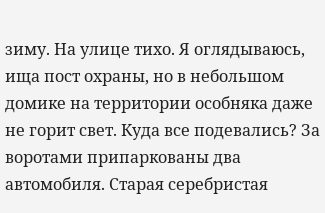зиму. На улице тихо. Я оглядываюсь, ища пост охраны, но в небольшом домике на территории особняка даже не горит свет. Куда все подевались? За воротами припаркованы два автомобиля. Старая серебристая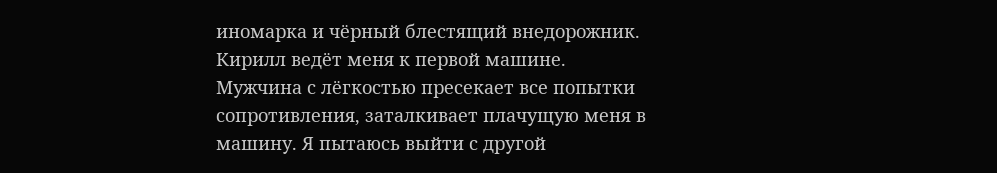иномарка и чёрный блестящий внедорожник. Кирилл ведёт меня к первой машине.
Мужчина с лёгкостью пресекает все попытки сопротивления, заталкивает плачущую меня в машину. Я пытаюсь выйти с другой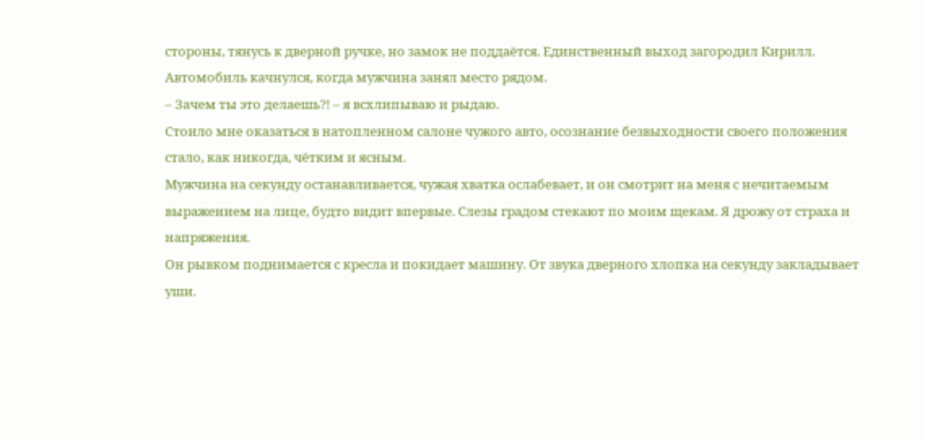стороны, тянусь к дверной ручке, но замок не поддаётся. Единственный выход загородил Кирилл. Автомобиль качнулся, когда мужчина занял место рядом.
– Зачем ты это делаешь?! – я всхлипываю и рыдаю.
Стоило мне оказаться в натопленном салоне чужого авто, осознание безвыходности своего положения стало, как никогда, чётким и ясным.
Мужчина на секунду останавливается, чужая хватка ослабевает, и он смотрит на меня с нечитаемым выражением на лице, будто видит впервые. Слезы градом стекают по моим щекам. Я дрожу от страха и напряжения.
Он рывком поднимается с кресла и покидает машину. От звука дверного хлопка на секунду закладывает уши.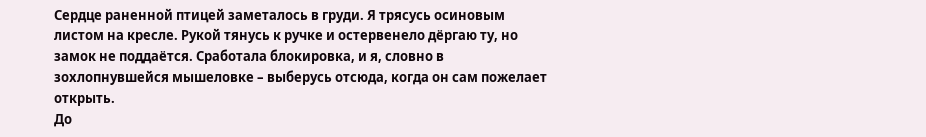Сердце раненной птицей заметалось в груди. Я трясусь осиновым листом на кресле. Рукой тянусь к ручке и остервенело дёргаю ту, но замок не поддаётся. Сработала блокировка, и я, словно в зохлопнувшейся мышеловке – выберусь отсюда, когда он сам пожелает открыть.
До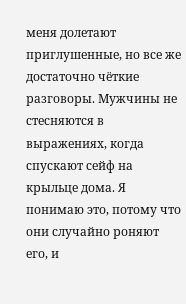меня долетают приглушенные, но все же достаточно чёткие разговоры. Мужчины не стесняются в выражениях, когда спускают сейф на крыльце дома. Я понимаю это, потому что они случайно роняют его, и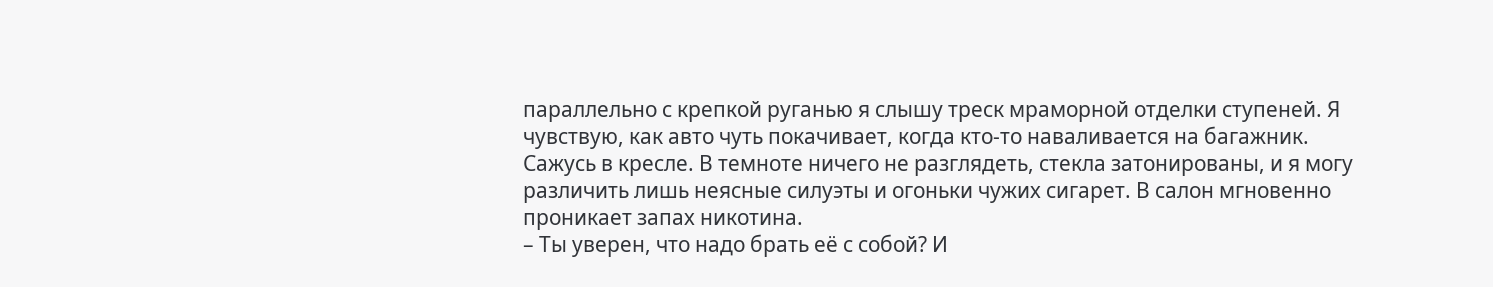параллельно с крепкой руганью я слышу треск мраморной отделки ступеней. Я чувствую, как авто чуть покачивает, когда кто-то наваливается на багажник.
Сажусь в кресле. В темноте ничего не разглядеть, стекла затонированы, и я могу различить лишь неясные силуэты и огоньки чужих сигарет. В салон мгновенно проникает запах никотина.
– Ты уверен, что надо брать её с собой? И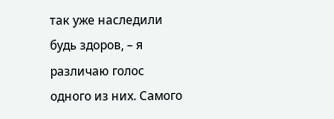так уже наследили будь здоров, – я различаю голос одного из них. Самого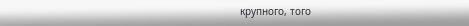крупного, того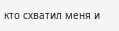кто схватил меня и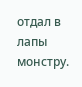отдал в лапы монстру.